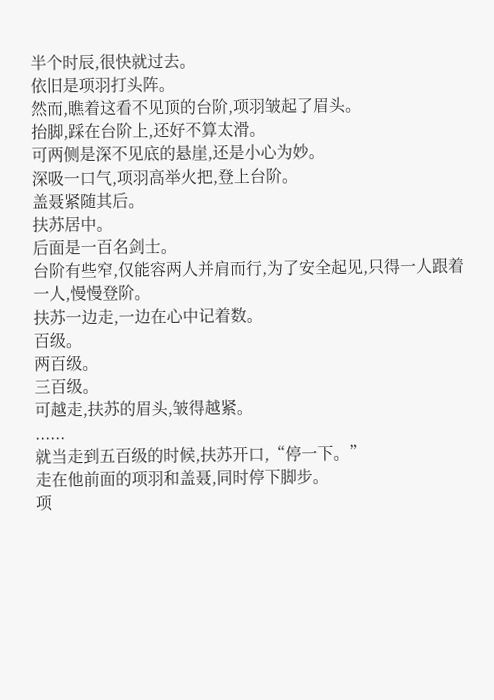半个时辰,很快就过去。
依旧是项羽打头阵。
然而,瞧着这看不见顶的台阶,项羽皱起了眉头。
抬脚,踩在台阶上,还好不算太滑。
可两侧是深不见底的悬崖,还是小心为妙。
深吸一口气,项羽高举火把,登上台阶。
盖聂紧随其后。
扶苏居中。
后面是一百名剑士。
台阶有些窄,仅能容两人并肩而行,为了安全起见,只得一人跟着一人,慢慢登阶。
扶苏一边走,一边在心中记着数。
百级。
两百级。
三百级。
可越走,扶苏的眉头,皱得越紧。
......
就当走到五百级的时候,扶苏开口,“停一下。”
走在他前面的项羽和盖聂,同时停下脚步。
项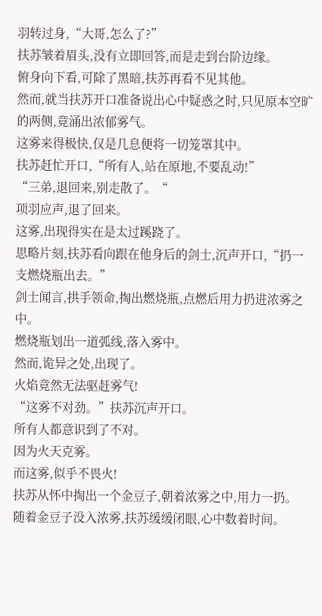羽转过身,“大哥,怎么了?”
扶苏皱着眉头,没有立即回答,而是走到台阶边缘。
俯身向下看,可除了黑暗,扶苏再看不见其他。
然而,就当扶苏开口准备说出心中疑惑之时,只见原本空旷的两侧,竟涌出浓郁雾气。
这雾来得极快,仅是几息便将一切笼罩其中。
扶苏赶忙开口,“所有人,站在原地,不要乱动!”
“三弟,退回来,别走散了。“
项羽应声,退了回来。
这雾,出现得实在是太过蹊跷了。
思略片刻,扶苏看向跟在他身后的剑士,沉声开口,“扔一支燃烧瓶出去。”
剑士闻言,拱手领命,掏出燃烧瓶,点燃后用力扔进浓雾之中。
燃烧瓶划出一道弧线,落入雾中。
然而,诡异之处,出现了。
火焰竟然无法驱赶雾气!
“这雾不对劲。”扶苏沉声开口。
所有人都意识到了不对。
因为火天克雾。
而这雾,似乎不畏火!
扶苏从怀中掏出一个金豆子,朝着浓雾之中,用力一扔。
随着金豆子没入浓雾,扶苏缓缓闭眼,心中数着时间。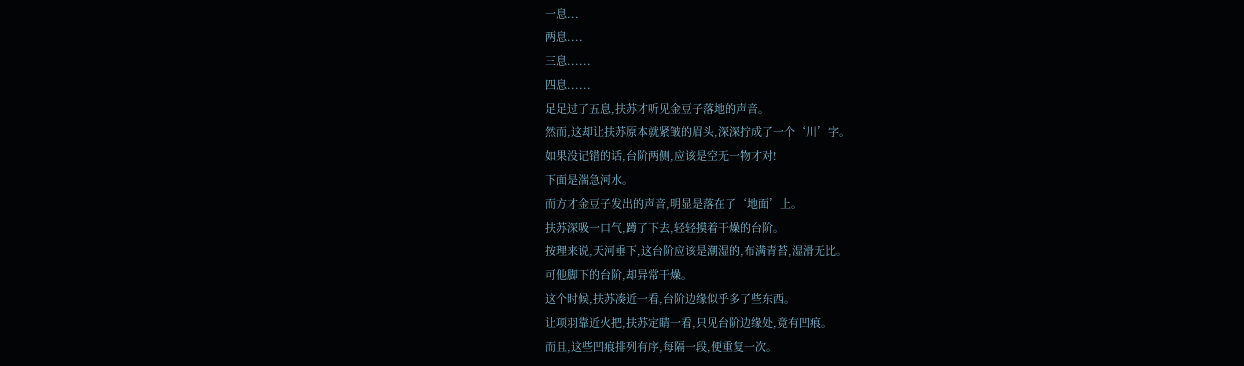一息...
两息....
三息......
四息......
足足过了五息,扶苏才听见金豆子落地的声音。
然而,这却让扶苏原本就紧皱的眉头,深深拧成了一个‘川’字。
如果没记错的话,台阶两侧,应该是空无一物才对!
下面是湍急河水。
而方才金豆子发出的声音,明显是落在了‘地面’上。
扶苏深吸一口气,蹲了下去,轻轻摸着干燥的台阶。
按理来说,天河垂下,这台阶应该是潮湿的,布满青苔,湿滑无比。
可他脚下的台阶,却异常干燥。
这个时候,扶苏凑近一看,台阶边缘似乎多了些东西。
让项羽靠近火把,扶苏定睛一看,只见台阶边缘处,竟有凹痕。
而且,这些凹痕排列有序,每隔一段,便重复一次。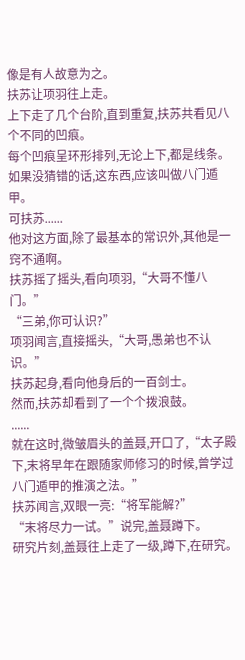像是有人故意为之。
扶苏让项羽往上走。
上下走了几个台阶,直到重复,扶苏共看见八个不同的凹痕。
每个凹痕呈环形排列,无论上下,都是线条。
如果没猜错的话,这东西,应该叫做八门遁甲。
可扶苏......
他对这方面,除了最基本的常识外,其他是一窍不通啊。
扶苏摇了摇头,看向项羽,“大哥不懂八门。”
“三弟,你可认识?”
项羽闻言,直接摇头,“大哥,愚弟也不认识。”
扶苏起身,看向他身后的一百剑士。
然而,扶苏却看到了一个个拨浪鼓。
......
就在这时,微皱眉头的盖聂,开口了,“太子殿下,末将早年在跟随家师修习的时候,曾学过八门遁甲的推演之法。”
扶苏闻言,双眼一亮:“将军能解?”
“末将尽力一试。”说完,盖聂蹲下。
研究片刻,盖聂往上走了一级,蹲下,在研究。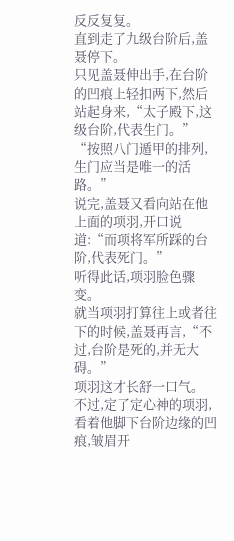反反复复。
直到走了九级台阶后,盖聂停下。
只见盖聂伸出手,在台阶的凹痕上轻扣两下,然后站起身来,“太子殿下,这级台阶,代表生门。”
“按照八门遁甲的排列,生门应当是唯一的活路。”
说完,盖聂又看向站在他上面的项羽,开口说道:“而项将军所踩的台阶,代表死门。”
听得此话,项羽脸色骤变。
就当项羽打算往上或者往下的时候,盖聂再言,“不过,台阶是死的,并无大碍。”
项羽这才长舒一口气。
不过,定了定心神的项羽,看着他脚下台阶边缘的凹痕,皱眉开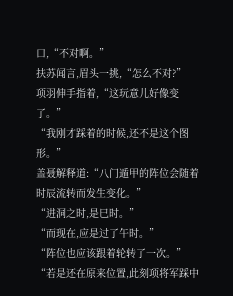口,“不对啊。”
扶苏闻言,眉头一挑,“怎么不对?”
项羽伸手指着,“这玩意儿好像变了。”
“我刚才踩着的时候,还不是这个图形。”
盖聂解释道:“八门遁甲的阵位会随着时辰流转而发生变化。”
“进洞之时,是巳时。”
“而现在,应是过了午时。”
“阵位也应该跟着轮转了一次。”
“若是还在原来位置,此刻项将军踩中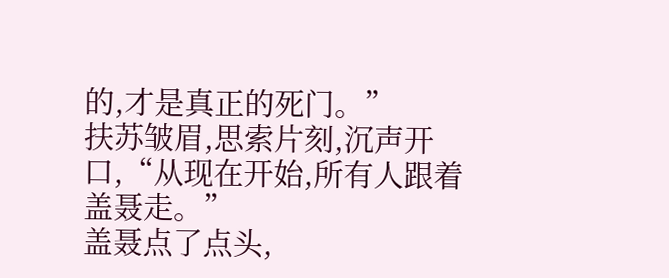的,才是真正的死门。”
扶苏皱眉,思索片刻,沉声开口,“从现在开始,所有人跟着盖聂走。”
盖聂点了点头,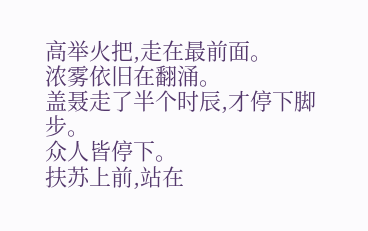高举火把,走在最前面。
浓雾依旧在翻涌。
盖聂走了半个时辰,才停下脚步。
众人皆停下。
扶苏上前,站在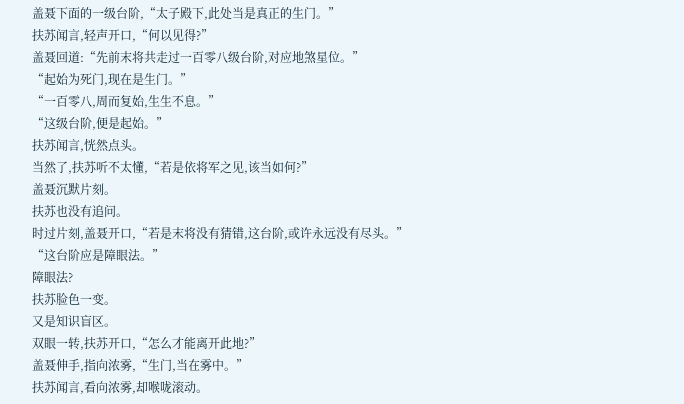盖聂下面的一级台阶,“太子殿下,此处当是真正的生门。”
扶苏闻言,轻声开口,“何以见得?”
盖聂回道:“先前末将共走过一百零八级台阶,对应地煞星位。”
“起始为死门,现在是生门。”
“一百零八,周而复始,生生不息。”
“这级台阶,便是起始。”
扶苏闻言,恍然点头。
当然了,扶苏听不太懂,“若是依将军之见,该当如何?”
盖聂沉默片刻。
扶苏也没有追问。
时过片刻,盖聂开口,“若是末将没有猜错,这台阶,或许永远没有尽头。”
“这台阶应是障眼法。”
障眼法?
扶苏脸色一变。
又是知识盲区。
双眼一转,扶苏开口,“怎么才能离开此地?”
盖聂伸手,指向浓雾,“生门,当在雾中。”
扶苏闻言,看向浓雾,却喉咙滚动。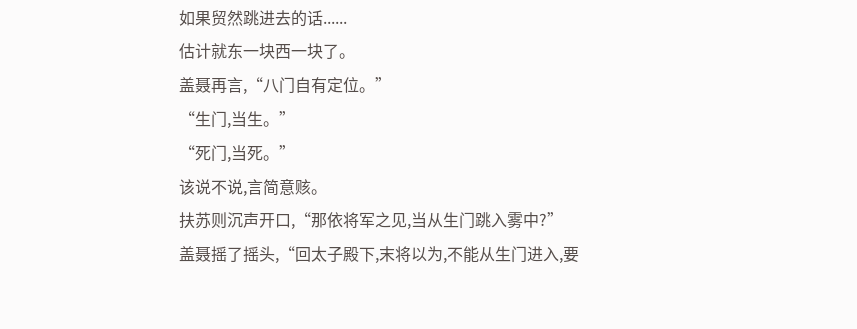如果贸然跳进去的话......
估计就东一块西一块了。
盖聂再言,“八门自有定位。”
“生门,当生。”
“死门,当死。”
该说不说,言简意赅。
扶苏则沉声开口,“那依将军之见,当从生门跳入雾中?”
盖聂摇了摇头,“回太子殿下,末将以为,不能从生门进入,要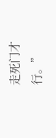走死门才行。”